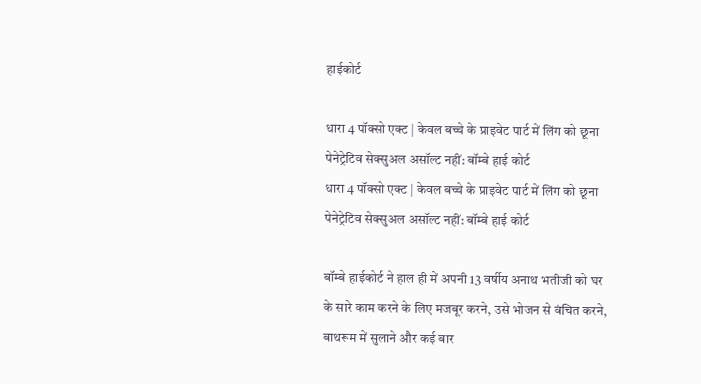हाईकोर्ट

धारा 4 पॉक्सो एक्ट | केवल बच्चे के प्राइवेट पार्ट में लिंग को छूना पेनेट्रेटिव सेक्सुअल असॉल्ट नहीं: बॉम्बे हाई कोर्ट
धारा 4 पॉक्सो एक्ट | केवल बच्चे के प्राइवेट पार्ट में लिंग को छूना पेनेट्रेटिव सेक्सुअल असॉल्ट नहीं: बॉम्बे हाई कोर्ट

बॉम्बे हाईकोर्ट ने हाल ही में अपनी 13 वर्षीय अनाथ भतीजी को घर के सारे काम करने के लिए मजबूर करने, उसे भोजन से वंचित करने, बाथरूम में सुलाने और कई बार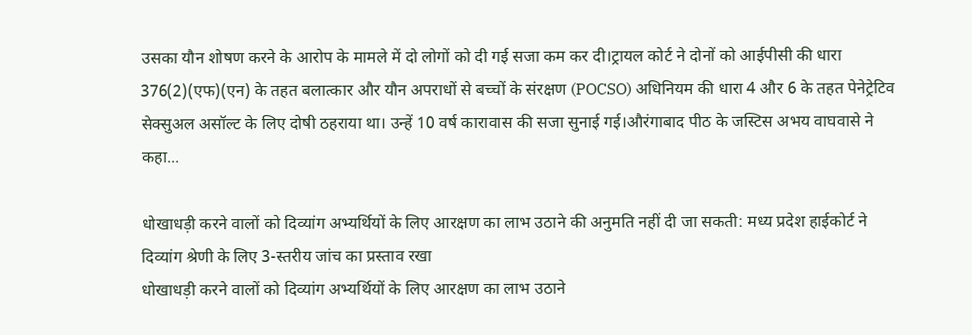उसका यौन शोषण करने के आरोप के मामले में दो लोगों को दी गई सजा कम कर दी।ट्रायल कोर्ट ने दोनों को आईपीसी की धारा 376(2)(एफ)(एन) के तहत बलात्कार और यौन अपराधों से बच्चों के संरक्षण (POCSO) अधिनियम की धारा 4 और 6 के तहत पेनेट्रेटिव सेक्‍सुअल असॉल्ट के लिए दोषी ठहराया था। उन्हें 10 वर्ष कारावास की सजा सुनाई गई।औरंगाबाद पीठ के जस्टिस अभय वाघवासे ने कहा...

धोखाधड़ी करने वालों को दिव्यांग अभ्यर्थियों के लिए आरक्षण का लाभ उठाने की अनुमति नहीं दी जा सकती: मध्य प्रदेश हाईकोर्ट ने दिव्यांग श्रेणी के लिए 3-स्तरीय जांच का प्रस्ताव रखा
धोखाधड़ी करने वालों को दिव्यांग अभ्यर्थियों के लिए आरक्षण का लाभ उठाने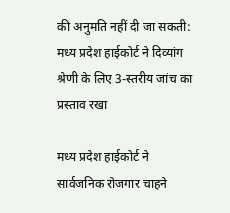की अनुमति नहीं दी जा सकती: मध्य प्रदेश हाईकोर्ट ने दिव्यांग श्रेणी के लिए 3-स्तरीय जांच का प्रस्ताव रखा

मध्य प्रदेश हाईकोर्ट ने सार्वजनिक रोजगार चाहने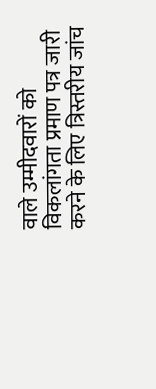वाले उम्मीदवारों को विकलांगता प्रमाण पत्र जारी करने के लिए त्रिस्तरीय जांच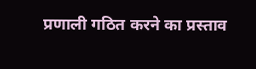प्रणाली गठित करने का प्रस्ताव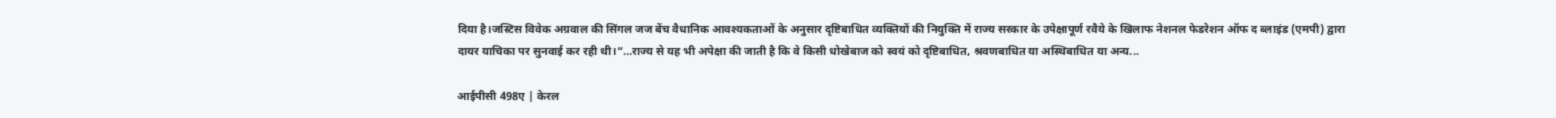दिया है।जस्टिस विवेक अग्रवाल की सिंगल जज बेंच वैधानिक आवश्यकताओं के अनुसार दृष्टिबाधित व्यक्तियों की नियुक्ति में राज्य सरकार के उपेक्षापूर्ण रवैये के खिलाफ नेशनल फेडरेशन ऑफ द ब्लाइंड (एमपी) द्वारा दायर याचिका पर सुनवाई कर रही थी।“…राज्य से यह भी अपेक्षा की जाती है कि वे किसी धोखेबाज को स्वयं को दृष्टिबाधित, श्रवणबाधित या अस्थिबाधित या अन्य...

आईपीसी 498ए | केरल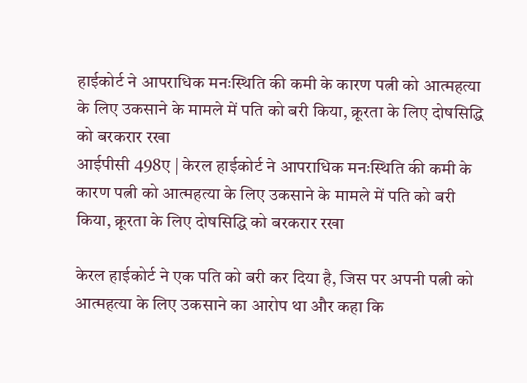हाईकोर्ट ने आपराधिक मनःस्थिति की कमी के कारण पत्नी को आत्महत्या के लिए उकसाने के मामले में पति को बरी किया, क्रूरता के लिए दोषसिद्धि को बरकरार रखा
आईपीसी 498ए | केरल हाईकोर्ट ने आपराधिक मनःस्थिति की कमी के कारण पत्नी को आत्महत्या के लिए उकसाने के मामले में पति को बरी किया, क्रूरता के लिए दोषसिद्धि को बरकरार रखा

केरल हाईकोर्ट ने एक पति को बरी कर दिया है, जिस पर अपनी पत्नी को आत्महत्या के लिए उकसाने का आरोप था और कहा कि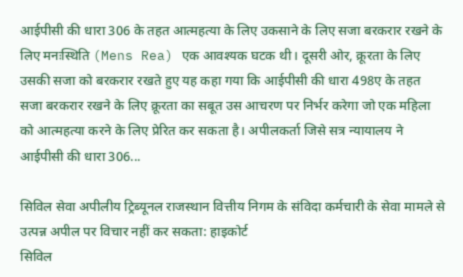आईपीसी की धारा 306 के तहत आत्महत्या के लिए उकसाने के लिए सजा बरकरार रखने के लिए मनःस्थिति (Mens Rea) एक आवश्यक घटक थी। दूसरी ओर, क्रूरता के लिए उसकी सजा को बरकरार रखते हुए यह कहा गया कि आईपीसी की धारा 498ए के तहत सजा बरकरार रखने के लिए क्रूरता का सबूत उस आचरण पर निर्भर करेगा जो एक महिला को आत्महत्या करने के लिए प्रेरित कर सकता है। अपीलकर्ता जिसे सत्र न्यायालय ने आईपीसी की धारा 306...

सिविल सेवा अपीलीय ट्रिब्यूनल राजस्थान वित्तीय निगम के संविदा कर्मचारी के सेवा मामले से उत्पन्न अपील पर विचार नहीं कर सकता: हाइकोर्ट
सिविल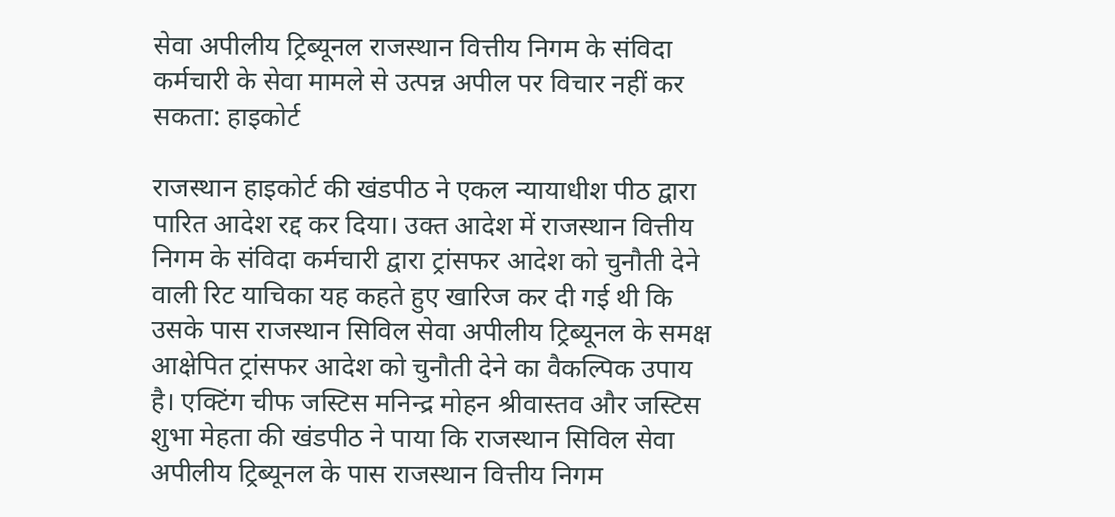सेवा अपीलीय ट्रिब्यूनल राजस्थान वित्तीय निगम के संविदा कर्मचारी के सेवा मामले से उत्पन्न अपील पर विचार नहीं कर सकता: हाइकोर्ट

राजस्थान हाइकोर्ट की खंडपीठ ने एकल न्यायाधीश पीठ द्वारा पारित आदेश रद्द कर दिया। उक्त आदेश में राजस्थान वित्तीय निगम के संविदा कर्मचारी द्वारा ट्रांसफर आदेश को चुनौती देने वाली रिट याचिका यह कहते हुए खारिज कर दी गई थी कि उसके पास राजस्थान सिविल सेवा अपीलीय ट्रिब्यूनल के समक्ष आक्षेपित ट्रांसफर आदेश को चुनौती देने का वैकल्पिक उपाय है। एक्टिंग चीफ जस्टिस मनिन्द्र मोहन श्रीवास्तव और जस्टिस शुभा मेहता की खंडपीठ ने पाया कि राजस्थान सिविल सेवा अपीलीय ट्रिब्यूनल के पास राजस्थान वित्तीय निगम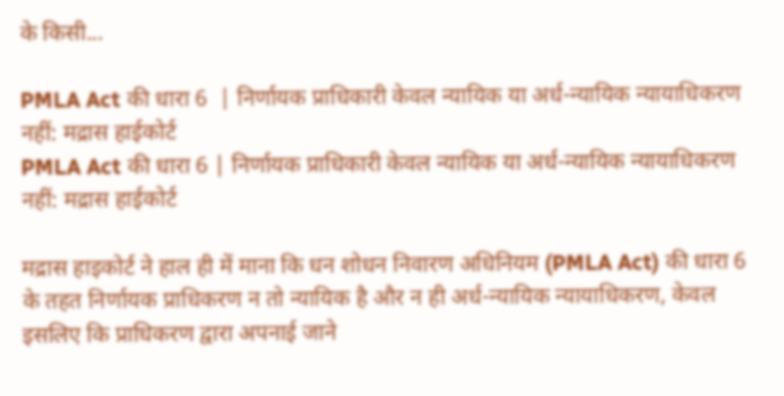के किसी...

PMLA Act की धारा 6  | निर्णायक प्राधिकारी केवल न्यायिक या अर्ध-न्यायिक न्यायाधिकरण नहीं: मद्रास हाईकोर्ट
PMLA Act की धारा 6 | निर्णायक प्राधिकारी केवल न्यायिक या अर्ध-न्यायिक न्यायाधिकरण नहीं: मद्रास हाईकोर्ट

मद्रास हाइकोर्ट ने हाल ही में माना कि धन शोधन निवारण अधिनियम (PMLA Act) की धारा 6 के तहत निर्णायक प्राधिकरण न तो न्यायिक है और न ही अर्ध-न्यायिक न्यायाधिकरण, केवल इसलिए कि प्राधिकरण द्वारा अपनाई जाने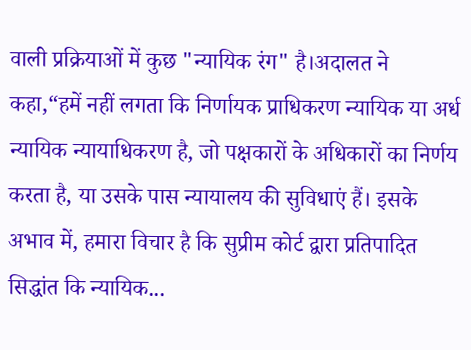वाली प्रक्रियाओं में कुछ "न्यायिक रंग" है।अदालत ने कहा,“हमें नहीं लगता कि निर्णायक प्राधिकरण न्यायिक या अर्ध न्यायिक न्यायाधिकरण है, जो पक्षकारों के अधिकारों का निर्णय करता है, या उसके पास न्यायालय की सुविधाएं हैं। इसके अभाव में, हमारा विचार है कि सुप्रीम कोर्ट द्वारा प्रतिपादित सिद्धांत कि न्यायिक...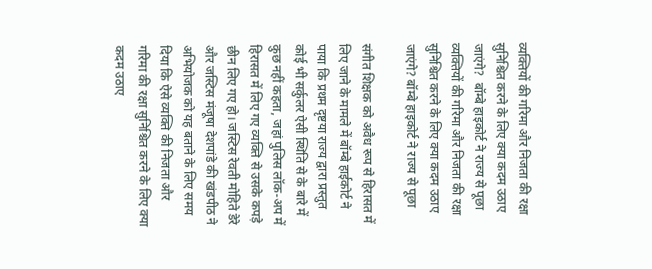व्यक्तियों की गरिमा और निजता की रक्षा सुनिश्चित करने के लिए क्या कदम उठाए जाएंगे?  बॉम्बे हाइकोर्ट ने राज्य से पूछा
व्यक्तियों की गरिमा और निजता की रक्षा सुनिश्चित करने के लिए क्या कदम उठाए जाएंगे? बॉम्बे हाइकोर्ट ने राज्य से पूछा

संगीत शिक्षक को अवैध रूप से हिरासत में लिए जाने के मामले में बॉम्बे हाईकोर्ट ने पाया कि प्रथम दृष्टया राज्य द्वारा प्रस्तुत कोई भी सर्कुलर ऐसी स्थिति से के बारे में कुछ नहीं कहता, जहां पुलिस लॉक-अप में हिरासत में लिए गए व्यक्ति से उसके कपड़े छीन लिए गए हो। जस्टिस रेवती मोहिते डेरे और जस्टिस मंजूषा देशपांडे की खंडपीठ ने अभियोजक को यह बताने के लिए समय दिया कि ऐसे व्यक्ति की निजता और गरिमा की रक्षा सुनिश्चित करने के लिए क्या कदम उठाए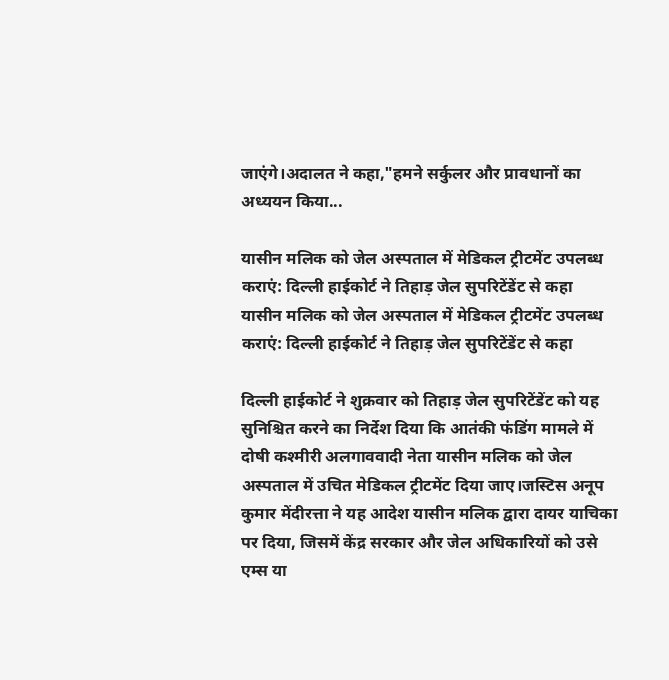जाएंगे।अदालत ने कहा,"हमने सर्कुलर और प्रावधानों का अध्ययन किया...

यासीन मलिक को जेल अस्पताल में मेडिकल ट्रीटमेंट उपलब्ध कराएं: दिल्ली हाईकोर्ट ने तिहाड़ जेल सुपरिटेंडेंट से कहा
यासीन मलिक को जेल अस्पताल में मेडिकल ट्रीटमेंट उपलब्ध कराएं: दिल्ली हाईकोर्ट ने तिहाड़ जेल सुपरिटेंडेंट से कहा

दिल्ली हाईकोर्ट ने शुक्रवार को तिहाड़ जेल सुपरिटेंडेंट को यह सुनिश्चित करने का निर्देश दिया कि आतंकी फंडिंग मामले में दोषी कश्मीरी अलगाववादी नेता यासीन मलिक को जेल अस्पताल में उचित मेडिकल ट्रीटमेंट दिया जाए।जस्टिस अनूप कुमार मेंदीरत्ता ने यह आदेश यासीन मलिक द्वारा दायर याचिका पर दिया, जिसमें केंद्र सरकार और जेल अधिकारियों को उसे एम्स या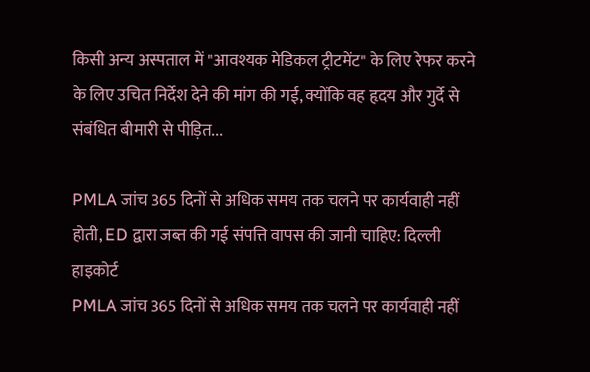किसी अन्य अस्पताल में "आवश्यक मेडिकल ट्रीटमेंट" के लिए रेफर करने के लिए उचित निर्देश देने की मांग की गई, क्योंकि वह हृदय और गुर्दे से संबंधित बीमारी से पीड़ित...

PMLA जांच 365 दिनों से अधिक समय तक चलने पर कार्यवाही नहीं होती, ED द्वारा जब्त की गई संपत्ति वापस की जानी चाहिए: दिल्ली हाइकोर्ट
PMLA जांच 365 दिनों से अधिक समय तक चलने पर कार्यवाही नहीं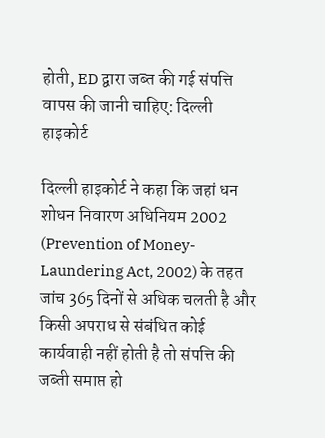होती, ED द्वारा जब्त की गई संपत्ति वापस की जानी चाहिए: दिल्ली हाइकोर्ट

दिल्ली हाइकोर्ट ने कहा कि जहां धन शोधन निवारण अधिनियम 2002 (Prevention of Money-Laundering Act, 2002) के तहत जांच 365 दिनों से अधिक चलती है और किसी अपराध से संबंधित कोई कार्यवाही नहीं होती है तो संपत्ति की जब्ती समाप्त हो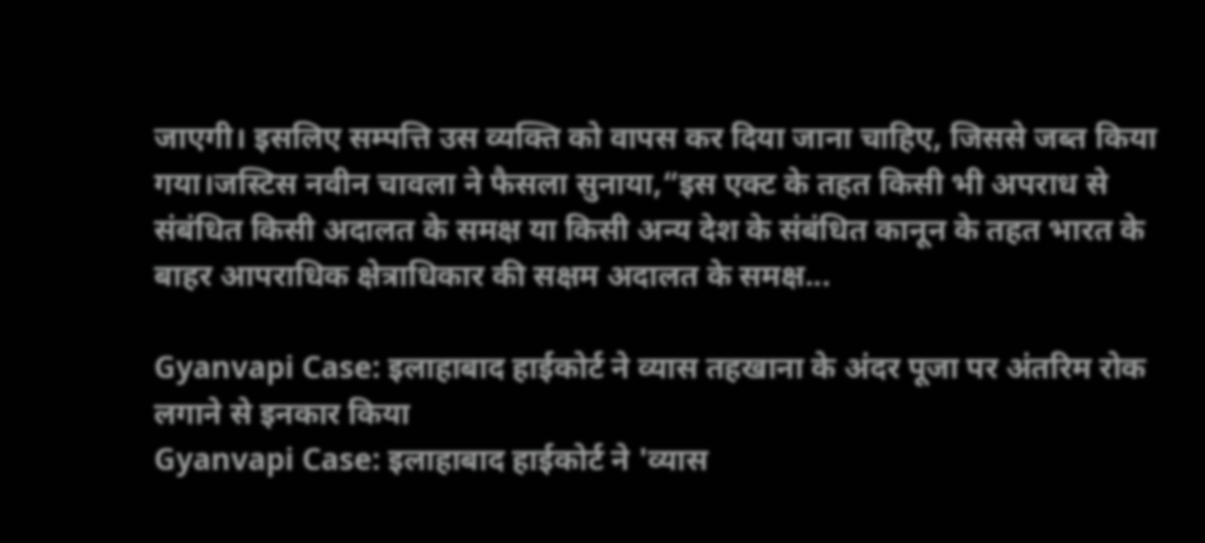जाएगी। इसलिए सम्पत्ति उस व्यक्ति को वापस कर दिया जाना चाहिए, जिससे जब्त किया गया।जस्टिस नवीन चावला ने फैसला सुनाया,“इस एक्ट के तहत किसी भी अपराध से संबंधित किसी अदालत के समक्ष या किसी अन्य देश के संबंधित कानून के तहत भारत के बाहर आपराधिक क्षेत्राधिकार की सक्षम अदालत के समक्ष...

Gyanvapi Case: इलाहाबाद हाईकोर्ट ने व्यास तहखाना के अंदर पूजा पर अंतरिम रोक लगाने से इनकार किया
Gyanvapi Case: इलाहाबाद हाईकोर्ट ने 'व्यास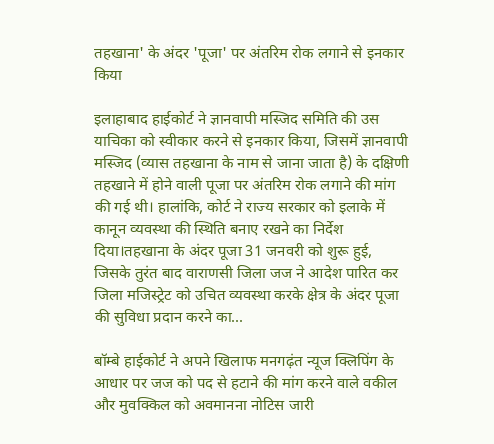तहखाना' के अंदर 'पूजा' पर अंतरिम रोक लगाने से इनकार किया

इलाहाबाद हाईकोर्ट ने ज्ञानवापी मस्जिद समिति की उस याचिका को स्वीकार करने से इनकार किया, जिसमें ज्ञानवापी मस्जिद (व्यास तहखाना के नाम से जाना जाता है) के दक्षिणी तहखाने में होने वाली पूजा पर अंतरिम रोक लगाने की मांग की गई थी। हालांकि, कोर्ट ने राज्य सरकार को इलाके में कानून व्यवस्था की स्थिति बनाए रखने का निर्देश दिया।तहखाना के अंदर पूजा 31 जनवरी को शुरू हुई, जिसके तुरंत बाद वाराणसी जिला जज ने आदेश पारित कर जिला मजिस्ट्रेट को उचित व्यवस्था करके क्षेत्र के अंदर पूजा की सुविधा प्रदान करने का...

बॉम्बे हाईकोर्ट ने अपने खिलाफ मनगढ़ंत न्यूज क्लिपिंग के आधार पर जज को पद से हटाने की मांग करने वाले वकील और मुवक्किल को अवमानना नोटिस जारी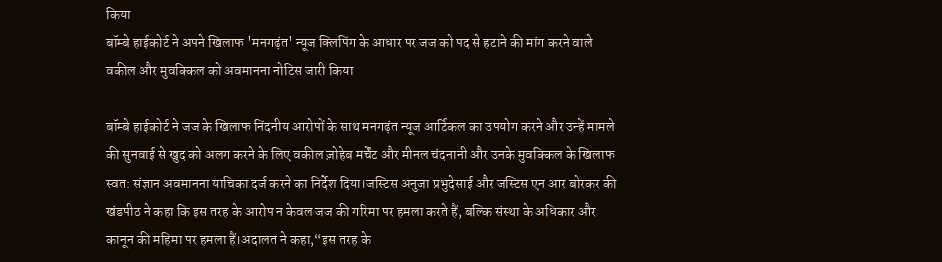किया
बॉम्बे हाईकोर्ट ने अपने खिलाफ 'मनगढ़ंत' न्यूज क्लिपिंग के आधार पर जज को पद से हटाने की मांग करने वाले वकील और मुवक्किल को अवमानना नोटिस जारी किया

बॉम्बे हाईकोर्ट ने जज के खिलाफ निंदनीय आरोपों के साथ मनगढ़ंत न्यूज आर्टिकल का उपयोग करने और उन्हें मामले की सुनवाई से खुद को अलग करने के लिए वकील ज़ोहेब मर्चेंट और मीनल चंदनानी और उनके मुवक्किल के खिलाफ स्वत: संज्ञान अवमानना याचिका दर्ज करने का निर्देश दिया।जस्टिस अनुजा प्रभुदेसाई और जस्टिस एन आर बोरकर की खंडपीठ ने कहा कि इस तरह के आरोप न केवल जज की गरिमा पर हमला करते हैं, बल्कि संस्था के अधिकार और कानून की महिमा पर हमला हैं।अदालत ने कहा,“इस तरह के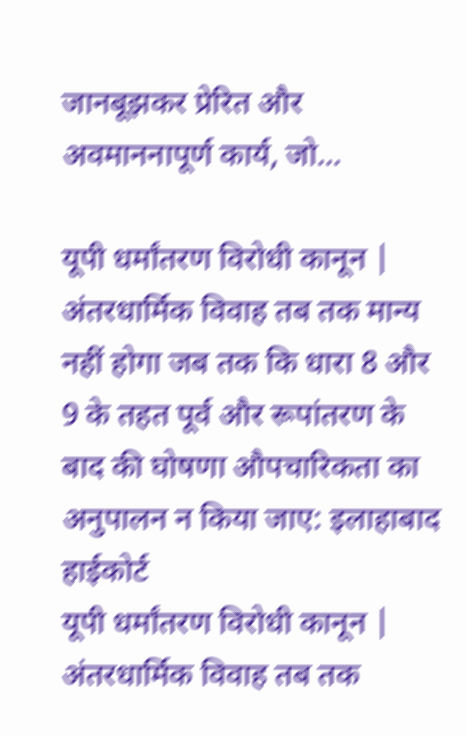जानबूझकर प्रेरित और अवमाननापूर्ण कार्य, जो...

यूपी धर्मांतरण विरोधी कानून | अंतरधार्मिक विवाह तब तक मान्य नहीं होगा जब तक कि धारा 8 और 9 के तहत पूर्व और रूपांतरण के बाद की घोषणा औपचारिकता का अनुपालन न किया जाए: इलाहाबाद हाईकोर्ट
यूपी धर्मांतरण विरोधी कानून | अंतरधार्मिक विवाह तब तक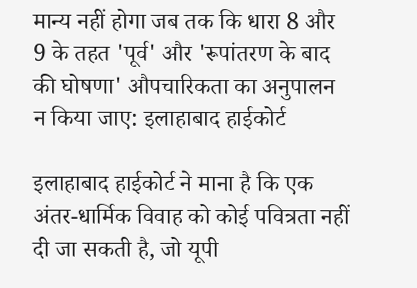मान्य नहीं होगा जब तक कि धारा 8 और 9 के तहत 'पूर्व' और 'रूपांतरण के बाद की घोषणा' औपचारिकता का अनुपालन न किया जाए: इलाहाबाद हाईकोर्ट

इलाहाबाद हाईकोर्ट ने माना है कि एक अंतर-धार्मिक विवाह को कोई पवित्रता नहीं दी जा सकती है, जो यूपी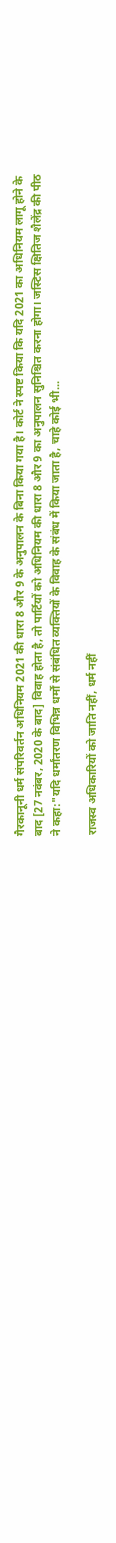गैरकानूनी धर्म संपरिवर्तन अधिनियम 2021 की धारा 8 और 9 के अनुपालन के बिना किया गया है। कोर्ट ने स्पष्ट किया कि यदि 2021 का अधिनियम लागू होने के बाद [27 नवंबर, 2020 के बाद] विवाह होता है, तो पार्टियों को अधिनियम की धारा 8 और 9 का अनुपालन सुनिश्चित करना होगा। जस्टिस क्षितिज शैलेंद्र की पीठ ने कहा:"यदि धर्मांतरण विभिन्न धर्मों से संबंधित व्यक्तियों के विवाह के संबंध में किया जाता है, चाहे कोई भी...

राजस्व अधिकारियों को जाति नहीं, धर्म नहीं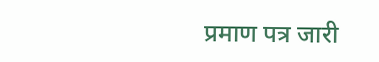प्रमाण पत्र जारी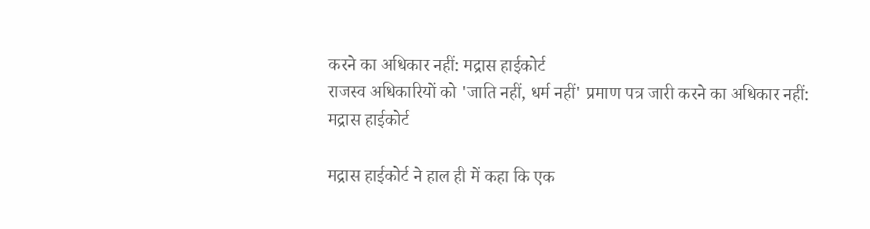करने का अधिकार नहीं: मद्रास हाईकोर्ट
राजस्व अधिकारियों को 'जाति नहीं, धर्म नहीं' प्रमाण पत्र जारी करने का अधिकार नहीं: मद्रास हाईकोर्ट

मद्रास हाईकोर्ट ने हाल ही में कहा कि एक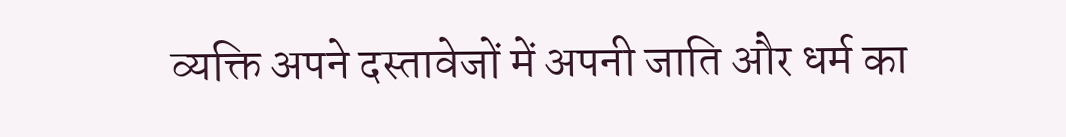व्यक्ति अपने दस्तावेजों में अपनी जाति और धर्म का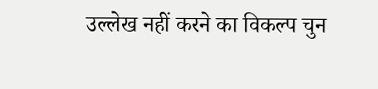उल्लेख नहीं करने का विकल्प चुन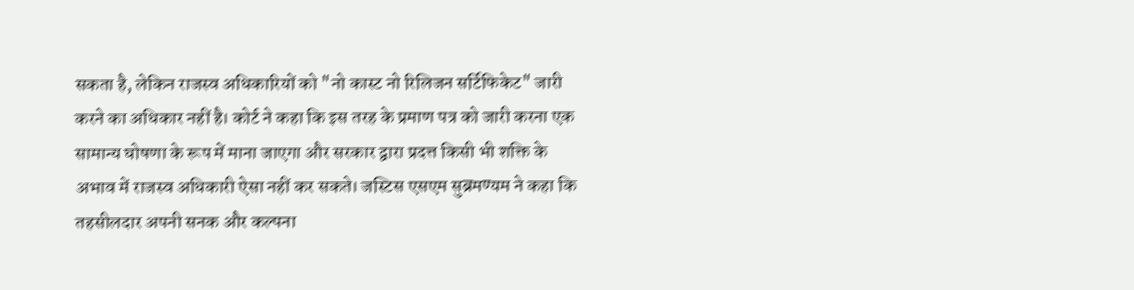सकता है, लेकिन राजस्व अधिकारियों को "नो कास्ट नो रिलिजन सर्टिफिकेट" जारी करने का अधिकार नहीं है। कोर्ट ने कहा कि इस तरह के प्रमाण पत्र को जारी करना एक सामान्य घोषणा के रूप में माना जाएगा और सरकार द्वारा प्रदत्त किसी भी शक्ति के अभाव में राजस्व अधिकारी ऐसा नहीं कर सकते। जस्टिस एसएम सुब्रमण्यम ने कहा कि तहसीलदार अपनी सनक और कल्पना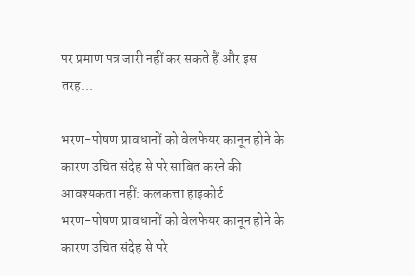पर प्रमाण पत्र जारी नहीं कर सकते हैं और इस तरह...

भरण-पोषण प्रावधानों को वेलफेयर कानून होने के कारण उचित संदेह से परे साबित करने की आवश्यकता नहीं: कलकत्ता हाइकोर्ट
भरण-पोषण प्रावधानों को वेलफेयर कानून होने के कारण उचित संदेह से परे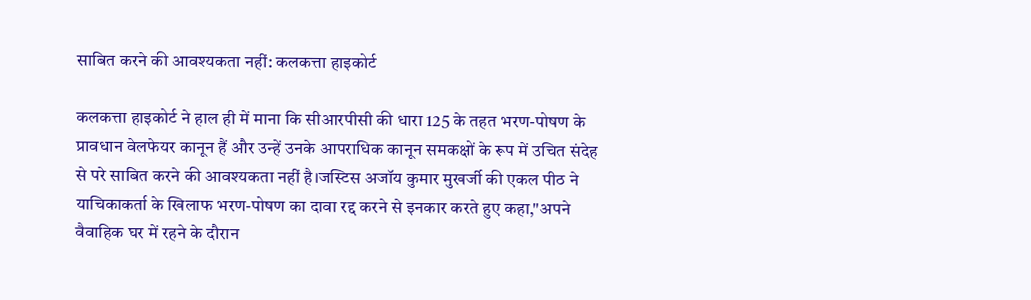साबित करने की आवश्यकता नहीं: कलकत्ता हाइकोर्ट

कलकत्ता हाइकोर्ट ने हाल ही में माना कि सीआरपीसी की धारा 125 के तहत भरण-पोषण के प्रावधान वेलफेयर कानून हैं और उन्हें उनके आपराधिक कानून समकक्षों के रूप में उचित संदेह से परे साबित करने की आवश्यकता नहीं है।जस्टिस अजॉय कुमार मुखर्जी की एकल पीठ ने याचिकाकर्ता के खिलाफ भरण-पोषण का दावा रद्द करने से इनकार करते हुए कहा,"अपने वैवाहिक घर में रहने के दौरान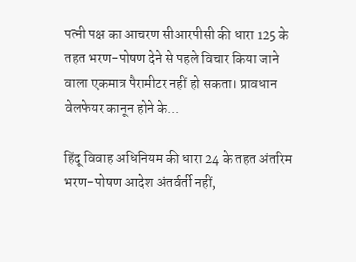पत्नी पक्ष का आचरण सीआरपीसी की धारा 125 के तहत भरण-पोषण देने से पहले विचार किया जाने वाला एकमात्र पैरामीटर नहीं हो सकता। प्रावधान वेलफेयर कानून होने के...

हिंदू विवाह अधिनियम की धारा 24 के तहत अंतरिम भरण-पोषण आदेश अंतर्वर्ती नहीं,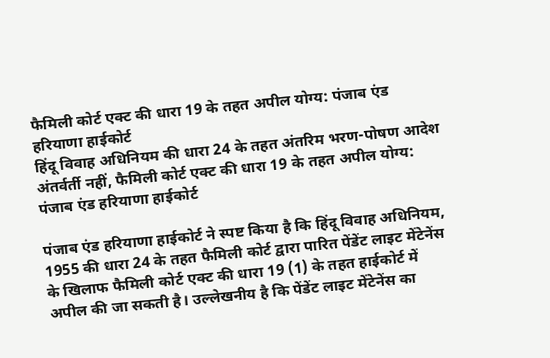फैमिली कोर्ट एक्ट की धारा 19 के तहत अपील योग्य: पंजाब एंड हरियाणा हाईकोर्ट
हिंदू विवाह अधिनियम की धारा 24 के तहत अंतरिम भरण-पोषण आदेश अंतर्वर्ती नहीं, फैमिली कोर्ट एक्ट की धारा 19 के तहत अपील योग्य: पंजाब एंड हरियाणा हाईकोर्ट

पंजाब एंड हरियाणा हाईकोर्ट ने स्पष्ट किया है कि हिंदू विवाह अधिनियम, 1955 की धारा 24 के तहत फैमिली कोर्ट द्वारा पारित पेंडेंट लाइट मेंटेनेंस के खिलाफ फैमिली कोर्ट एक्ट की धारा 19 (1) के तहत हाईकोर्ट में अपील की जा सकती है। उल्लेखनीय है कि पेंडेंट लाइट मेंटेनेंस का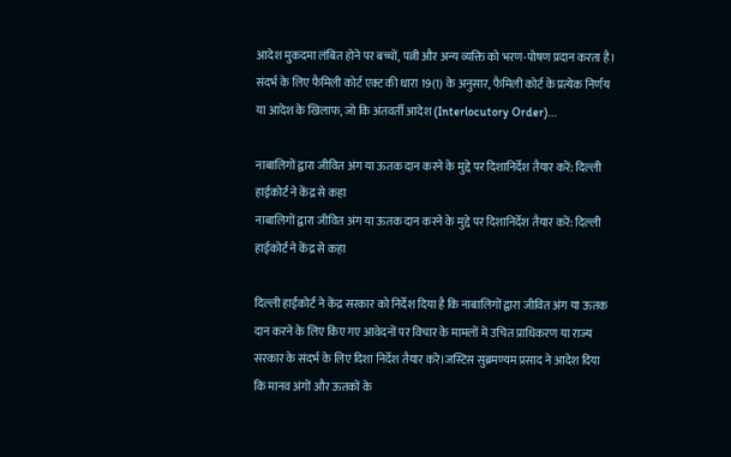आदेश मुकदमा लंबित होने पर बच्चों, पत्नी और अन्य व्यक्ति को भरण-पोषण प्रदान करता है। संदर्भ के लिए फैमिली कोर्ट एक्ट की धारा 19(1) के अनुसार, फैमिली कोर्ट के प्रत्येक निर्णय या आदेश के खिलाफ, जो कि अंतवर्ती आदेश (Interlocutory Order)...

नाबालिगों द्वारा जीवित अंग या ऊतक दान करने के मुद्दे पर दिशानिर्देश तैयार करें: दिल्ली हाईकोर्ट ने केंद्र से कहा
नाबालिगों द्वारा जीवित अंग या ऊतक दान करने के मुद्दे पर दिशानिर्देश तैयार करें: दिल्ली हाईकोर्ट ने केंद्र से कहा

दिल्ली हाईकोर्ट ने केंद्र सरकार को निर्देश दिया है कि नाबालिगों द्वारा जीव‌ित अंग या ऊतक दान करने के लिए किए गए आवेदनों पर विचार के मामलों में उचित प्र‌‌ाधिकरण या राज्य सरकार के संदर्भ के लिए दिशा निर्देश तैयार करे।जस्टिस सुब्रमण्यम प्रसाद ने आदेश दिया कि मानव अंगों और ऊतकों के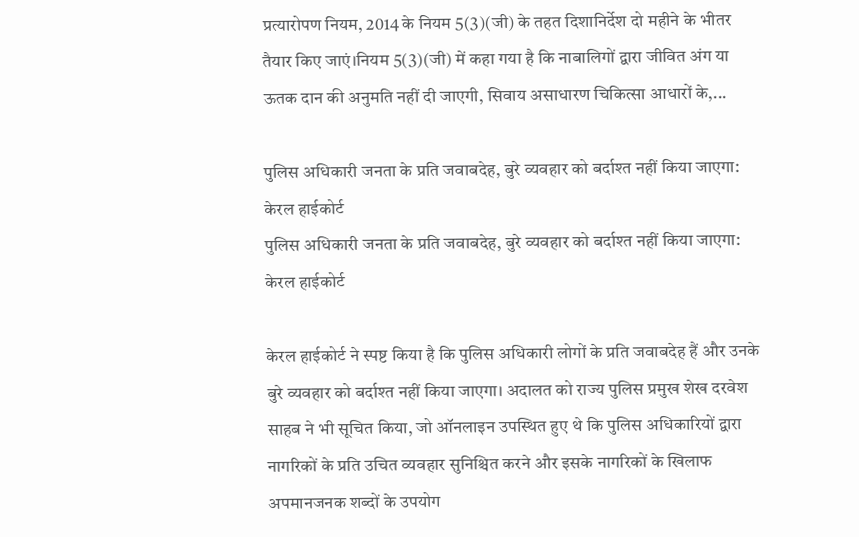प्रत्यारोपण नियम, 2014 के नियम 5(3)(जी) के तहत दिशानिर्देश दो महीने के भीतर तैयार किए जाएं।नियम 5(3)(जी) में कहा गया है कि नाबालिगों द्वारा जीवित अंग या ऊतक दान की अनुमति नहीं दी जाएगी, सिवाय असाधारण चिकित्सा आधारों के,...

पुलिस अधिकारी जनता के प्रति जवाबदेह, बुरे व्यवहार को बर्दाश्त नहीं किया जाएगा: केरल हाईकोर्ट
पुलिस अधिकारी जनता के प्रति जवाबदेह, बुरे व्यवहार को बर्दाश्त नहीं किया जाएगा: केरल हाईकोर्ट

केरल हाईकोर्ट ने स्पष्ट किया है कि पुलिस अधिकारी लोगों के प्रति जवाबदेह हैं और उनके बुरे व्यवहार को बर्दाश्त नहीं किया जाएगा। अदालत को राज्य पुलिस प्रमुख शेख दरवेश साहब ने भी सूचित किया, जो ऑनलाइन उपस्थित हुए थे कि पुलिस अधिकारियों द्वारा नागरिकों के प्रति उचित व्यवहार सुनिश्चित करने और इसके नागरिकों के खिलाफ अपमानजनक शब्दों के उपयोग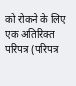को रोकने के लिए एक अतिरिक्त परिपत्र (परिपत्र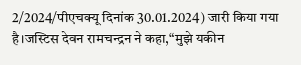2/2024/पीएचक्यू दिनांक 30.01.2024) जारी किया गया है।जस्टिस देवन रामचन्द्रन ने कहा,“मुझे यकीन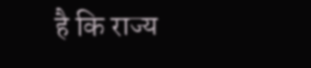है कि राज्य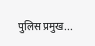पुलिस प्रमुख...